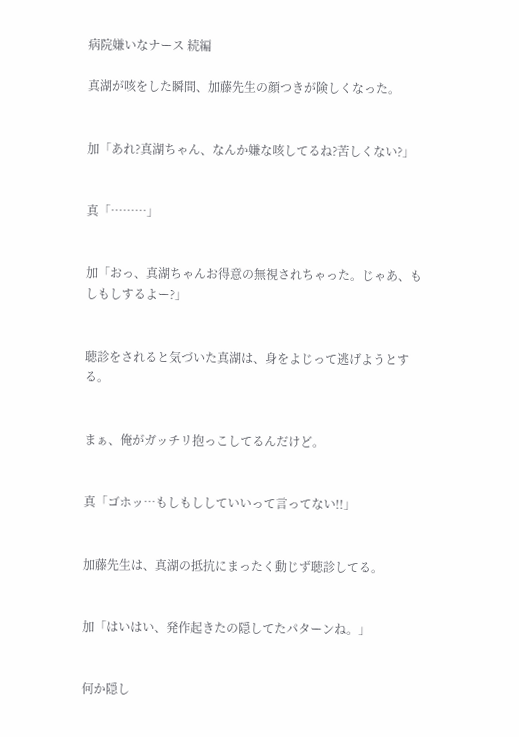病院嫌いなナース 続編

真湖が咳をした瞬間、加藤先生の顔つきが険しくなった。


加「あれ?真湖ちゃん、なんか嫌な咳してるね?苦しくない?」


真「………」


加「おっ、真湖ちゃんお得意の無視されちゃった。じゃあ、もしもしするよー?」


聴診をされると気づいた真湖は、身をよじって逃げようとする。


まぁ、俺がガッチリ抱っこしてるんだけど。


真「ゴホッ…もしもししていいって言ってない!!」


加藤先生は、真湖の抵抗にまったく動じず聴診してる。


加「はいはい、発作起きたの隠してたパターンね。」


何か隠し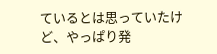ているとは思っていたけど、やっぱり発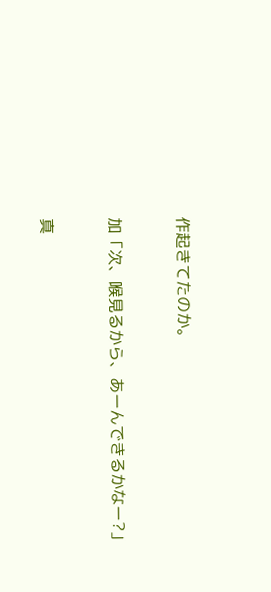作起きてたのか。


加「次、喉見るから、あーんできるかなー?」


真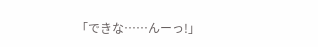「できな……んーっ!」